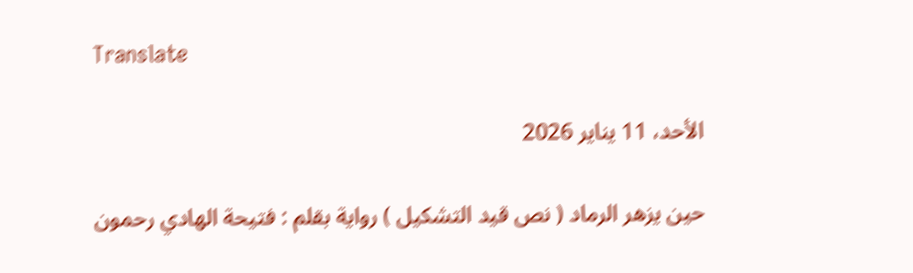Translate

الأحد، 11 يناير 2026

حين يزهر الرماد ( نص قيد التشكيل ) رواية بقلم : فتيحة الهادي رحمون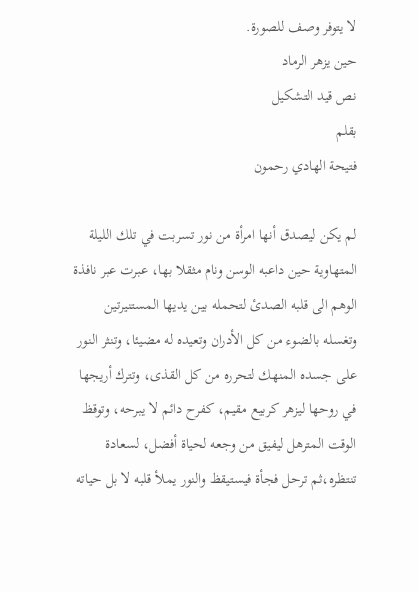لا يتوفر وصف للصورة.
حين يزهر الرماد
نص قيد التشكيل
بقلم
فتيحة الهادي رحمون

لم يكن ليصدق أنها امرأة من نور تسربت في تلك الليلة المتهاوية حين داعبه الوسن ونام مثقلا بها، عبرت عبر نافذة الوهم الى قلبه الصدئ لتحمله بين يديها المستنيرتين وتغسله بالضوء من كل الأدران وتعيده له مضيئا، وتنثر النور على جسده المنهك لتحرره من كل القذى، وتترك أريجها في روحها ليزهر كربيع مقيم، كفرح دائم لا يبرحه، وتوقظ الوقت المترهل ليفيق من وجعه لحياة أفضل، لسعادة تنتظره،ثم ترحل فجأة فيستيقظ والنور يملأ قلبه لا بل حياته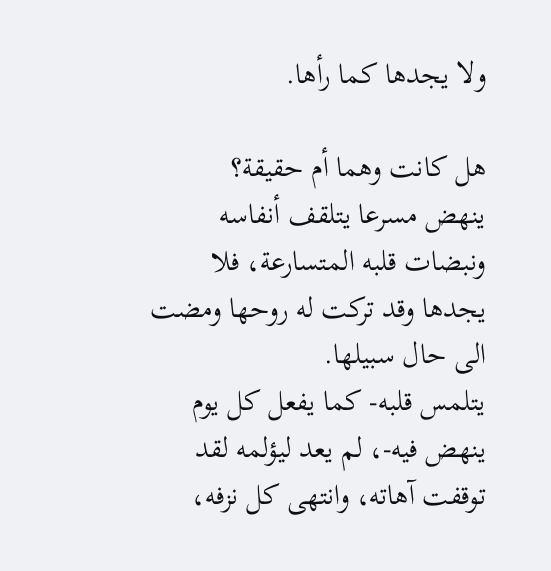ولا يجدها كما رأها.

هل كانت وهما أم حقيقة؟
ينهض مسرعا يتلقف أنفاسه ونبضات قلبه المتسارعة، فلا يجدها وقد تركت له روحها ومضت الى حال سبيلها.
يتلمس قلبه- كما يفعل كل يوم ينهض فيه-، لم يعد ليؤلمه لقد توقفت آهاته، وانتهى كل نزفه،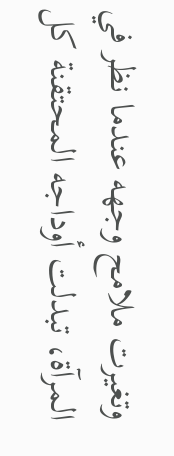وتغيرت ملامح وجهه عندما نظر في المرآة، تبدلت أوداجه المحتقنة كل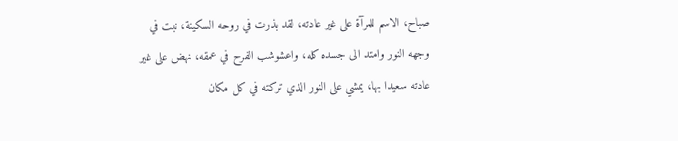صباح، الاسم للمرآة على غير عادته، لقد بذرت في روحه السكينة، نبت في وجهه النور وامتد الى جسده كله، واعشوشب الفرح في عمقه، نهض على غير عادته سعيدا بها، يمشي على النور الذي تركته في كل مكان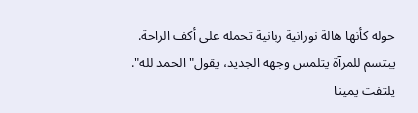حوله كأنها هالة نورانية ربانية تحمله على أكف الراحة.
يبتسم للمرآة يتلمس وجهه الجديد، يقول" الحمد لله".
يلتفت يمينا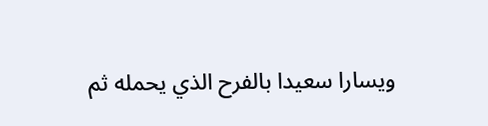ويسارا سعيدا بالفرح الذي يحمله ثم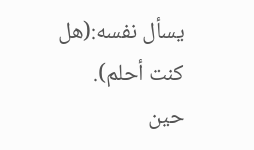يسأل نفسه:(هل كنت أحلم).
حين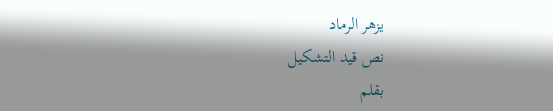يزهر الرماد
نص قيد التشكيل
بقلم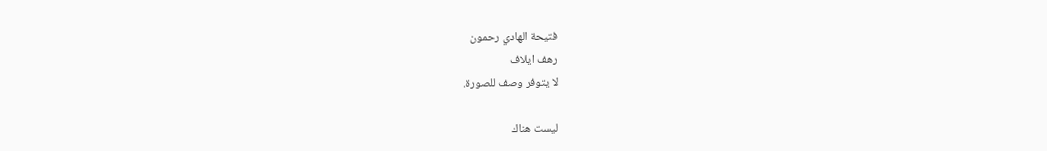فتيحة الهادي رحمون
رهف ايلاف
لا يتوفر وصف للصورة.

ليست هناك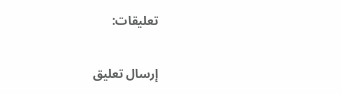تعليقات:

إرسال تعليق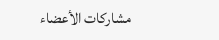مشاركات الأعضاء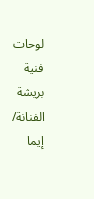لوحات فنية بريشة الفنانة/ إيما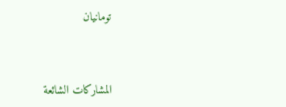تومانيان



المشاركات الشائعة